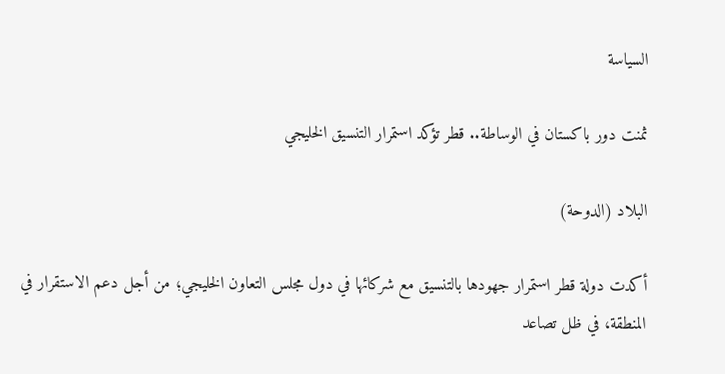السياسة

ثمنت دور باكستان في الوساطة.. قطر تؤكد استمرار التنسيق الخليجي

البلاد (الدوحة)

أكدت دولة قطر استمرار جهودها بالتنسيق مع شركائها في دول مجلس التعاون الخليجي؛ من أجل دعم الاستقرار في المنطقة، في ظل تصاعد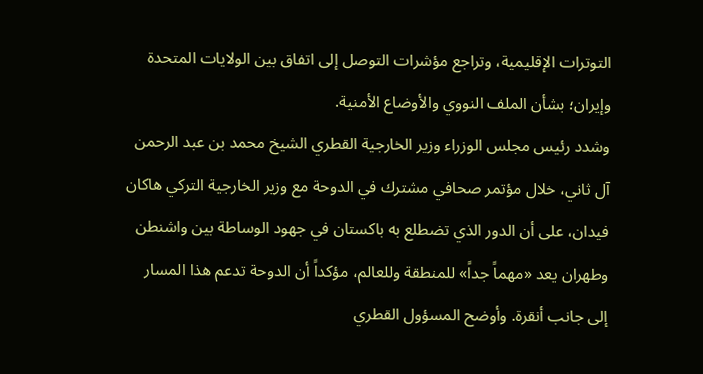التوترات الإقليمية، وتراجع مؤشرات التوصل إلى اتفاق بين الولايات المتحدة وإيران؛ بشأن الملف النووي والأوضاع الأمنية.
وشدد رئيس مجلس الوزراء وزير الخارجية القطري الشيخ محمد بن عبد الرحمن آل ثاني، خلال مؤتمر صحافي مشترك في الدوحة مع وزير الخارجية التركي هاكان فيدان، على أن الدور الذي تضطلع به باكستان في جهود الوساطة بين واشنطن وطهران يعد «مهماً جداً» للمنطقة وللعالم، مؤكداً أن الدوحة تدعم هذا المسار إلى جانب أنقرة. وأوضح المسؤول القطري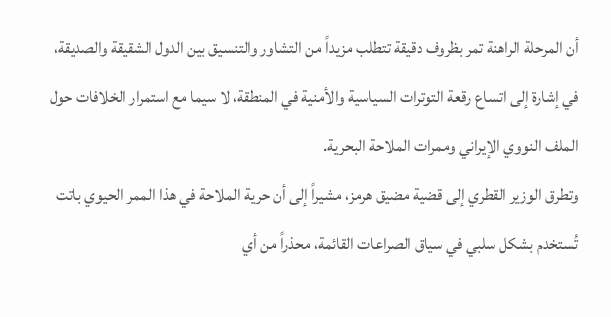أن المرحلة الراهنة تمر بظروف دقيقة تتطلب مزيداً من التشاور والتنسيق بين الدول الشقيقة والصديقة، في إشارة إلى اتساع رقعة التوترات السياسية والأمنية في المنطقة، لا سيما مع استمرار الخلافات حول الملف النووي الإيراني وممرات الملاحة البحرية.
وتطرق الوزير القطري إلى قضية مضيق هرمز، مشيراً إلى أن حرية الملاحة في هذا الممر الحيوي باتت تُستخدم بشكل سلبي في سياق الصراعات القائمة، محذراً من أي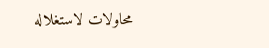محاولات لاستغلاله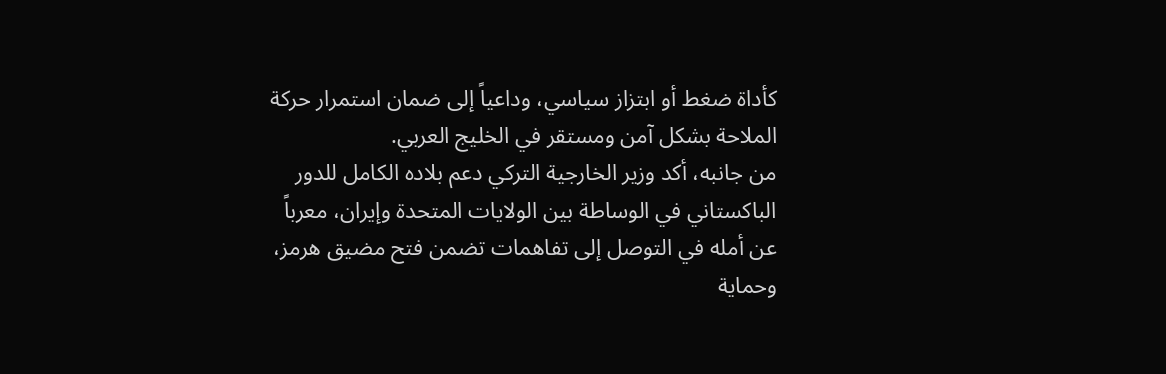كأداة ضغط أو ابتزاز سياسي، وداعياً إلى ضمان استمرار حركة الملاحة بشكل آمن ومستقر في الخليج العربي.
من جانبه، أكد وزير الخارجية التركي دعم بلاده الكامل للدور الباكستاني في الوساطة بين الولايات المتحدة وإيران، معرباً عن أمله في التوصل إلى تفاهمات تضمن فتح مضيق هرمز، وحماية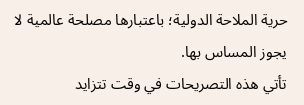حرية الملاحة الدولية؛ باعتبارها مصلحة عالمية لا يجوز المساس بها.
تأتي هذه التصريحات في وقت تتزايد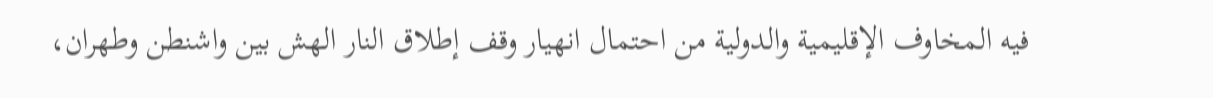فيه المخاوف الإقليمية والدولية من احتمال انهيار وقف إطلاق النار الهش بين واشنطن وطهران،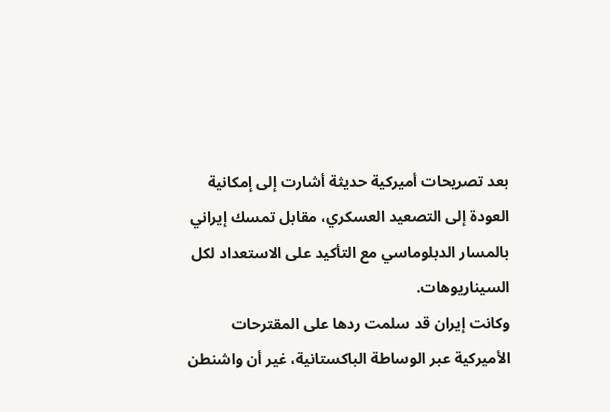بعد تصريحات أميركية حديثة أشارت إلى إمكانية العودة إلى التصعيد العسكري، مقابل تمسك إيراني بالمسار الدبلوماسي مع التأكيد على الاستعداد لكل السيناريوهات.
وكانت إيران قد سلمت ردها على المقترحات الأميركية عبر الوساطة الباكستانية، غير أن واشنطن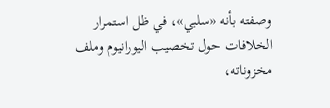وصفته بأنه «سلبي»، في ظل استمرار الخلافات حول تخصيب اليورانيوم وملف مخزوناته،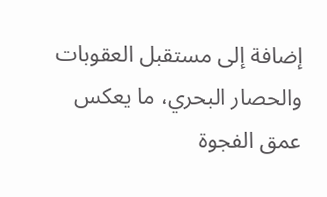إضافة إلى مستقبل العقوبات والحصار البحري، ما يعكس عمق الفجوة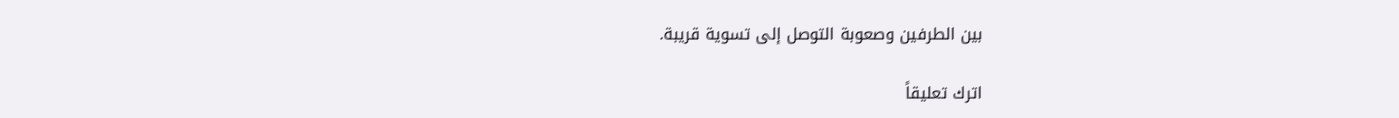بين الطرفين وصعوبة التوصل إلى تسوية قريبة.

اترك تعليقاً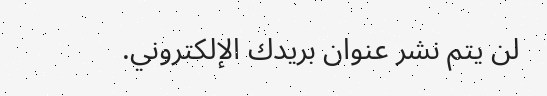لن يتم نشر عنوان بريدك الإلكتروني.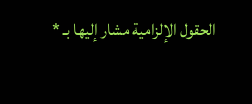الحقول الإلزامية مشار إليها بـ *